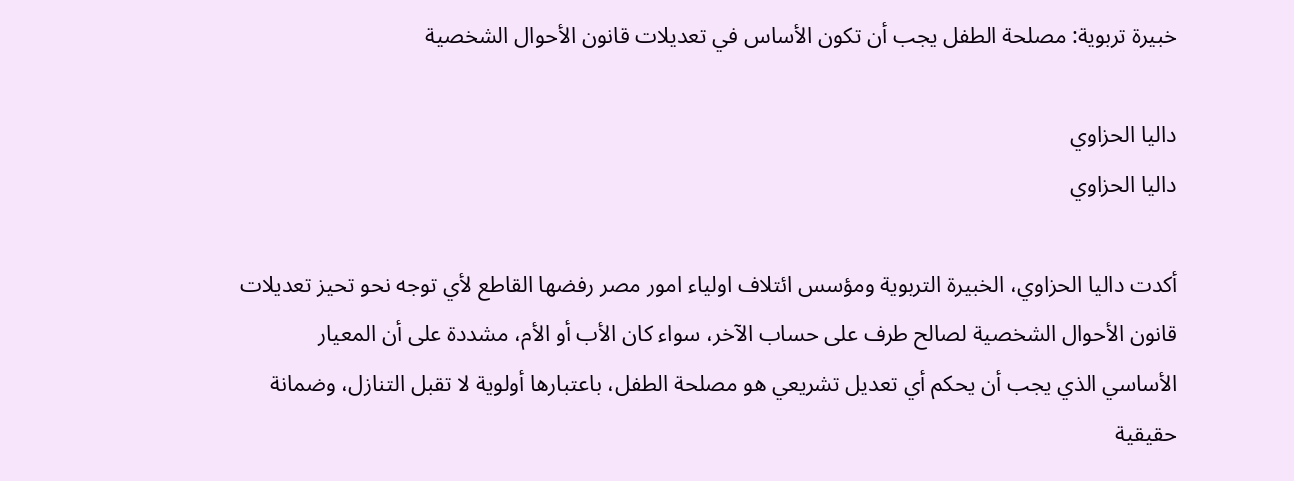خبيرة تربوية: مصلحة الطفل يجب أن تكون الأساس في تعديلات قانون الأحوال الشخصية

داليا الحزاوي
داليا الحزاوي

أكدت داليا الحزاوي، الخبيرة التربوية ومؤسس ائتلاف اولياء امور مصر رفضها القاطع لأي توجه نحو تحيز تعديلات قانون الأحوال الشخصية لصالح طرف على حساب الآخر، سواء كان الأب أو الأم، مشددة على أن المعيار الأساسي الذي يجب أن يحكم أي تعديل تشريعي هو مصلحة الطفل، باعتبارها أولوية لا تقبل التنازل، وضمانة حقيقية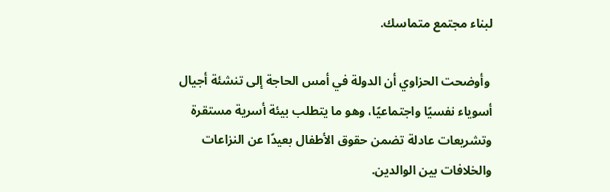لبناء مجتمع متماسك.

 وأوضحت الحزاوي أن الدولة في أمس الحاجة إلى تنشئة أجيال أسوياء نفسيًا واجتماعيًا، وهو ما يتطلب بيئة أسرية مستقرة وتشريعات عادلة تضمن حقوق الأطفال بعيدًا عن النزاعات والخلافات بين الوالدين.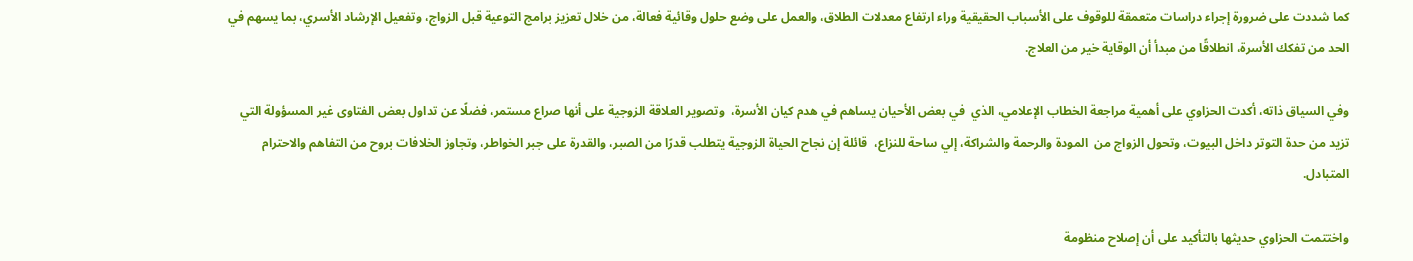كما شددت على ضرورة إجراء دراسات متعمقة للوقوف على الأسباب الحقيقية وراء ارتفاع معدلات الطلاق، والعمل على وضع حلول وقائية فعالة، من خلال تعزيز برامج التوعية قبل الزواج، وتفعيل الإرشاد الأسري، بما يسهم في الحد من تفكك الأسرة، انطلاقًا من مبدأ أن الوقاية خير من العلاج.

وفي السياق ذاته، أكدت الحزاوي على أهمية مراجعة الخطاب الإعلامي، الذي  في بعض الأحيان يساهم في هدم كيان الأسرة،  وتصوير العلاقة الزوجية على أنها صراع مستمر، فضلًا عن تداول بعض الفتاوى غير المسؤولة التي تزيد من حدة التوتر داخل البيوت، وتحول الزواج من  المودة والرحمة والشراكة، إلي ساحة للنزاع،  قائلة إن نجاح الحياة الزوجية يتطلب قدرًا من الصبر، والقدرة على جبر الخواطر، وتجاوز الخلافات بروح من التفاهم والاحترام المتبادل.

واختتمت الحزاوي حديثها بالتأكيد على أن إصلاح منظومة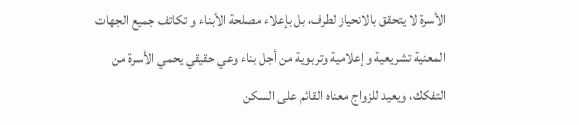الأسرة لا يتحقق بالانحياز لطرف، بل بإعلاء مصلحة الأبناء و تكاتف جميع الجهات المعنية تشريعية وإعلامية وتربوية من أجل بناء وعي حقيقي يحمي الأسرة من التفكك، ويعيد للزواج معناه القائم على السكن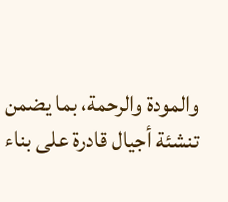والمودة والرحمة، بما يضمن تنشئة أجيال قادرة على بناء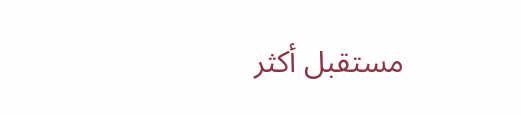مستقبل أكثر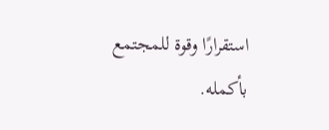استقرارًا وقوة للمجتمع بأكمله.